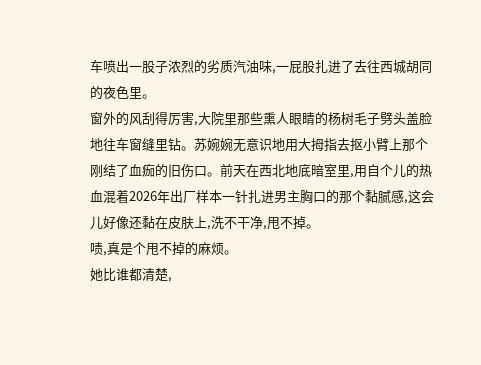车喷出一股子浓烈的劣质汽油味,一屁股扎进了去往西城胡同的夜色里。
窗外的风刮得厉害,大院里那些熏人眼睛的杨树毛子劈头盖脸地往车窗缝里钻。苏婉婉无意识地用大拇指去抠小臂上那个刚结了血痂的旧伤口。前天在西北地底暗室里,用自个儿的热血混着2026年出厂样本一针扎进男主胸口的那个黏腻感,这会儿好像还黏在皮肤上,洗不干净,甩不掉。
啧,真是个甩不掉的麻烦。
她比谁都清楚,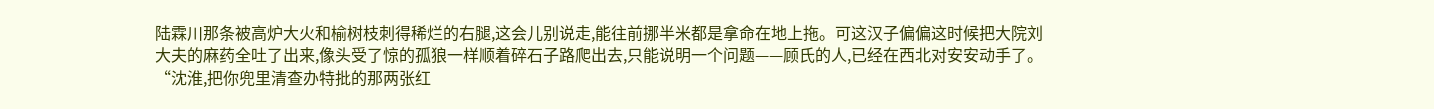陆霖川那条被高炉大火和榆树枝刺得稀烂的右腿,这会儿别说走,能往前挪半米都是拿命在地上拖。可这汉子偏偏这时候把大院刘大夫的麻药全吐了出来,像头受了惊的孤狼一样顺着碎石子路爬出去,只能说明一个问题——顾氏的人,已经在西北对安安动手了。
“沈淮,把你兜里清查办特批的那两张红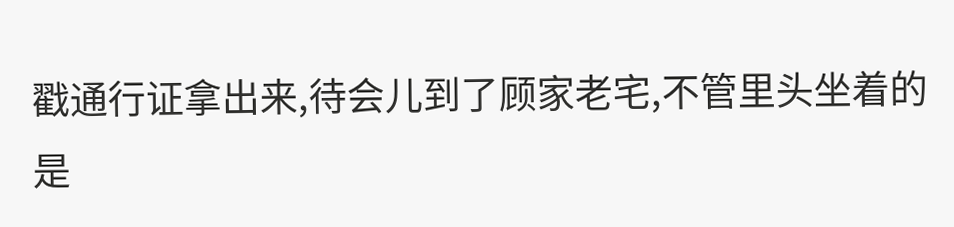戳通行证拿出来,待会儿到了顾家老宅,不管里头坐着的是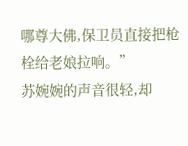哪尊大佛,保卫员直接把枪栓给老娘拉响。”
苏婉婉的声音很轻,却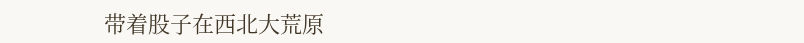带着股子在西北大荒原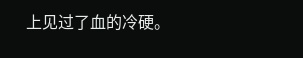上见过了血的冷硬。